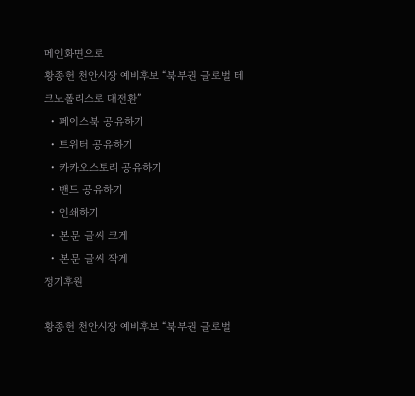메인화면으로
황종헌 천안시장 예비후보 “북부권 글로벌 테크노폴리스로 대전환”
  • 페이스북 공유하기
  • 트위터 공유하기
  • 카카오스토리 공유하기
  • 밴드 공유하기
  • 인쇄하기
  • 본문 글씨 크게
  • 본문 글씨 작게
정기후원

황종헌 천안시장 예비후보 “북부권 글로벌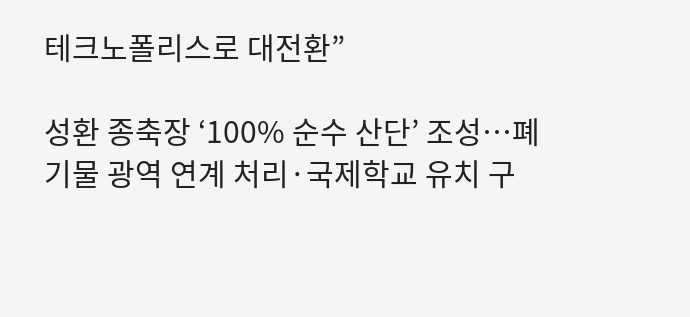테크노폴리스로 대전환”

성환 종축장 ‘100% 순수 산단’ 조성…폐기물 광역 연계 처리·국제학교 유치 구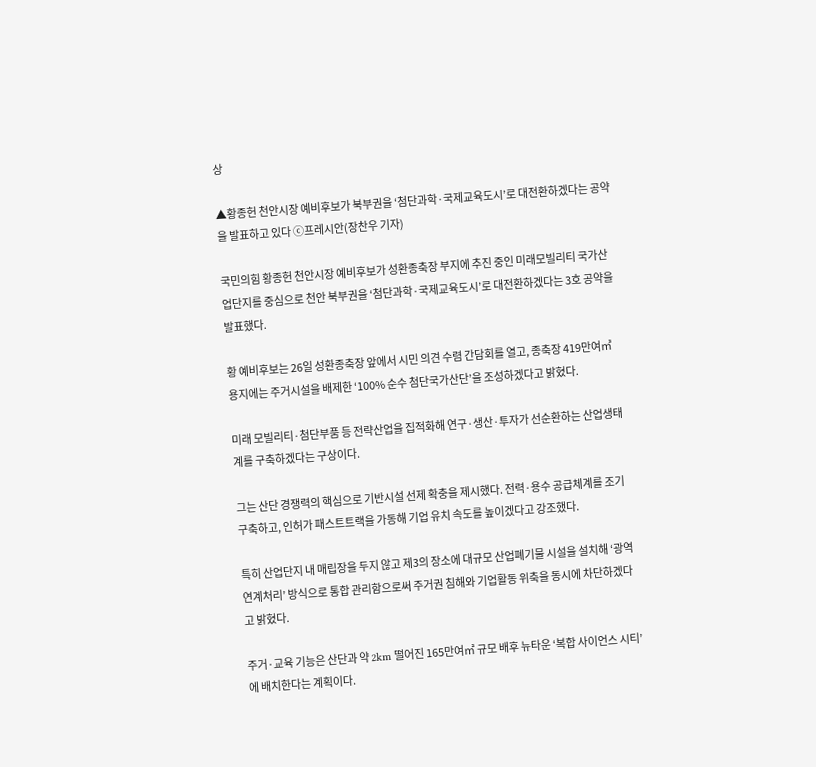상

▲황종헌 천안시장 예비후보가 북부권을 ‘첨단과학·국제교육도시’로 대전환하겠다는 공약을 발표하고 있다 ⓒ프레시안(장찬우 기자)

국민의힘 황종헌 천안시장 예비후보가 성환종축장 부지에 추진 중인 미래모빌리티 국가산업단지를 중심으로 천안 북부권을 ‘첨단과학·국제교육도시’로 대전환하겠다는 3호 공약을 발표했다.

황 예비후보는 26일 성환종축장 앞에서 시민 의견 수렴 간담회를 열고, 종축장 419만여㎡ 용지에는 주거시설을 배제한 ‘100% 순수 첨단국가산단’을 조성하겠다고 밝혔다.

미래 모빌리티·첨단부품 등 전략산업을 집적화해 연구·생산·투자가 선순환하는 산업생태계를 구축하겠다는 구상이다.

그는 산단 경쟁력의 핵심으로 기반시설 선제 확충을 제시했다. 전력·용수 공급체계를 조기 구축하고, 인허가 패스트트랙을 가동해 기업 유치 속도를 높이겠다고 강조했다.

특히 산업단지 내 매립장을 두지 않고 제3의 장소에 대규모 산업폐기물 시설을 설치해 ‘광역연계처리’ 방식으로 통합 관리함으로써 주거권 침해와 기업활동 위축을 동시에 차단하겠다고 밝혔다.

주거·교육 기능은 산단과 약 2km 떨어진 165만여㎡ 규모 배후 뉴타운 ‘복합 사이언스 시티’에 배치한다는 계획이다.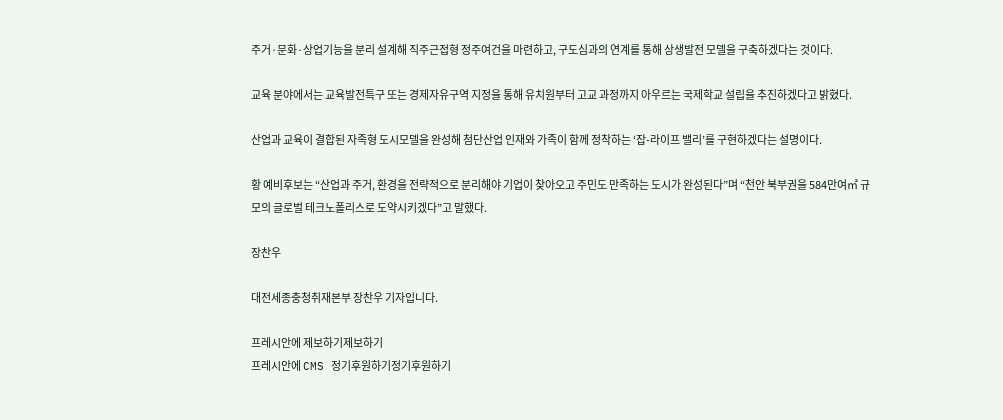주거·문화·상업기능을 분리 설계해 직주근접형 정주여건을 마련하고, 구도심과의 연계를 통해 상생발전 모델을 구축하겠다는 것이다.

교육 분야에서는 교육발전특구 또는 경제자유구역 지정을 통해 유치원부터 고교 과정까지 아우르는 국제학교 설립을 추진하겠다고 밝혔다.

산업과 교육이 결합된 자족형 도시모델을 완성해 첨단산업 인재와 가족이 함께 정착하는 ‘잡-라이프 밸리’를 구현하겠다는 설명이다.

황 예비후보는 “산업과 주거, 환경을 전략적으로 분리해야 기업이 찾아오고 주민도 만족하는 도시가 완성된다”며 “천안 북부권을 584만여㎡ 규모의 글로벌 테크노폴리스로 도약시키겠다”고 말했다.

장찬우

대전세종충청취재본부 장찬우 기자입니다.

프레시안에 제보하기제보하기
프레시안에 CMS 정기후원하기정기후원하기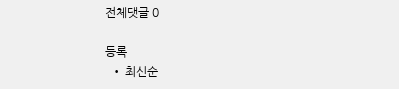전체댓글 0

등록
  • 최신순